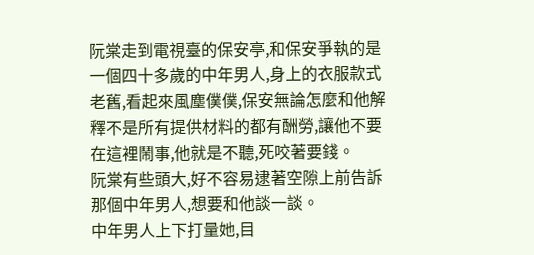阮棠走到電視臺的保安亭,和保安爭執的是一個四十多歲的中年男人,身上的衣服款式老舊,看起來風塵僕僕,保安無論怎麼和他解釋不是所有提供材料的都有酬勞,讓他不要在這裡鬧事,他就是不聽,死咬著要錢。
阮棠有些頭大,好不容易逮著空隙上前告訴那個中年男人,想要和他談一談。
中年男人上下打量她,目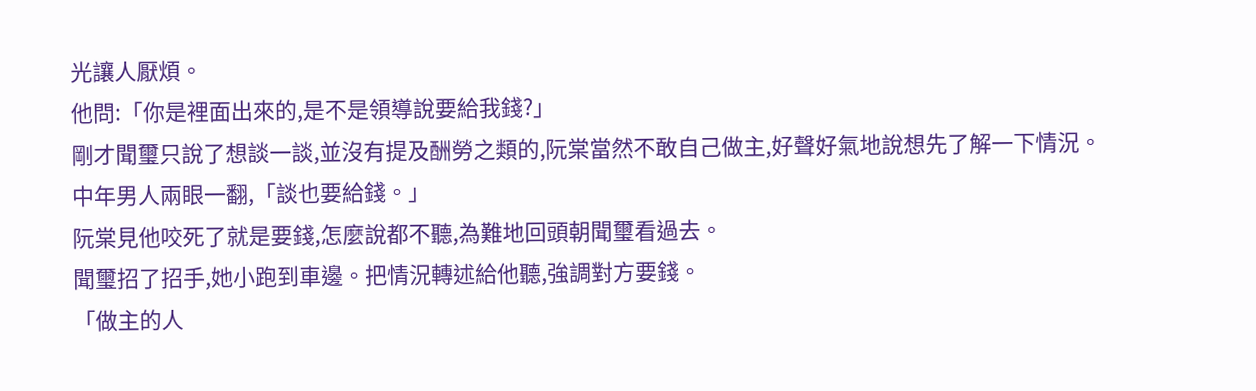光讓人厭煩。
他問:「你是裡面出來的,是不是領導說要給我錢?」
剛才聞璽只說了想談一談,並沒有提及酬勞之類的,阮棠當然不敢自己做主,好聲好氣地說想先了解一下情況。
中年男人兩眼一翻,「談也要給錢。」
阮棠見他咬死了就是要錢,怎麼說都不聽,為難地回頭朝聞璽看過去。
聞璽招了招手,她小跑到車邊。把情況轉述給他聽,強調對方要錢。
「做主的人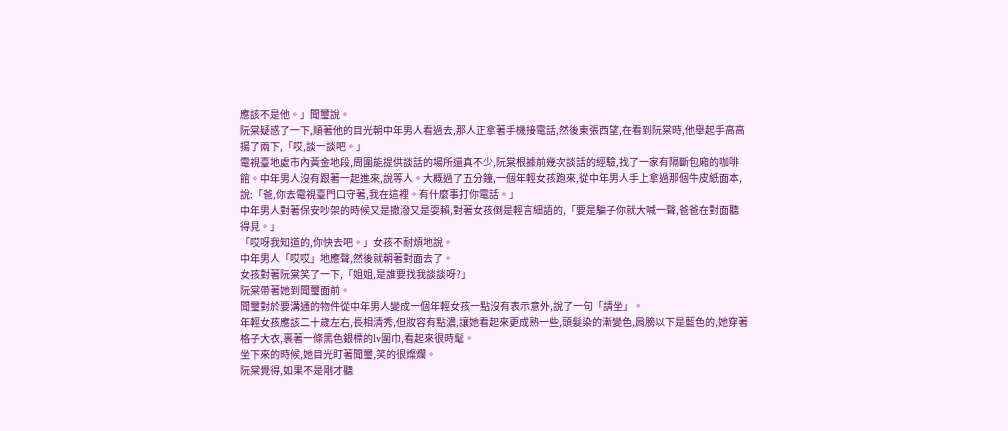應該不是他。」聞璽說。
阮棠疑惑了一下,順著他的目光朝中年男人看過去,那人正拿著手機接電話,然後東張西望,在看到阮棠時,他舉起手高高揚了兩下,「哎,談一談吧。」
電視臺地處市內黃金地段,周圍能提供談話的場所還真不少,阮棠根據前幾次談話的經驗,找了一家有隔斷包廂的咖啡館。中年男人沒有跟著一起進來,說等人。大概過了五分鐘,一個年輕女孩跑來,從中年男人手上拿過那個牛皮紙面本,說:「爸,你去電視臺門口守著,我在這裡。有什麼事打你電話。」
中年男人對著保安吵架的時候又是撒潑又是耍賴,對著女孩倒是輕言細語的,「要是騙子你就大喊一聲,爸爸在對面聽得見。」
「哎呀我知道的,你快去吧。」女孩不耐煩地說。
中年男人「哎哎」地應聲,然後就朝著對面去了。
女孩對著阮棠笑了一下,「姐姐,是誰要找我談談呀?」
阮棠帶著她到聞璽面前。
聞璽對於要溝通的物件從中年男人變成一個年輕女孩一點沒有表示意外,說了一句「請坐」。
年輕女孩應該二十歲左右,長相清秀,但妝容有點濃,讓她看起來更成熟一些,頭髮染的漸變色,肩膀以下是藍色的,她穿著格子大衣,裹著一條黑色銀標的lv圍巾,看起來很時髦。
坐下來的時候,她目光盯著聞璽,笑的很燦爛。
阮棠覺得,如果不是剛才聽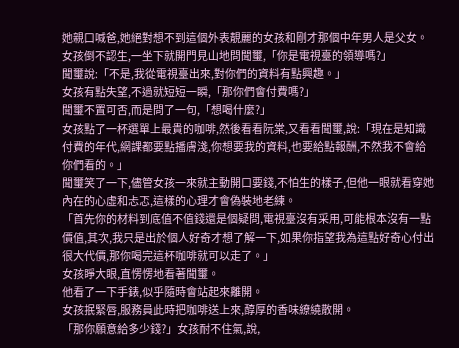她親口喊爸,她絕對想不到這個外表靚麗的女孩和剛才那個中年男人是父女。
女孩倒不認生,一坐下就開門見山地問聞璽,「你是電視臺的領導嗎?」
聞璽說:「不是,我從電視臺出來,對你們的資料有點興趣。」
女孩有點失望,不過就短短一瞬,「那你們會付費嗎?」
聞璽不置可否,而是問了一句,「想喝什麼?」
女孩點了一杯選單上最貴的咖啡,然後看看阮棠,又看看聞璽,說:「現在是知識付費的年代,網課都要點播膚淺,你想要我的資料,也要給點報酬,不然我不會給你們看的。」
聞璽笑了一下,儘管女孩一來就主動開口要錢,不怕生的樣子,但他一眼就看穿她內在的心虛和忐忑,這樣的心理才會偽裝地老練。
「首先你的材料到底值不值錢還是個疑問,電視臺沒有采用,可能根本沒有一點價值,其次,我只是出於個人好奇才想了解一下,如果你指望我為這點好奇心付出很大代價,那你喝完這杯咖啡就可以走了。」
女孩睜大眼,直愣愣地看著聞璽。
他看了一下手錶,似乎隨時會站起來離開。
女孩抿緊唇,服務員此時把咖啡送上來,醇厚的香味繚繞散開。
「那你願意給多少錢?」女孩耐不住氣,說,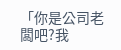「你是公司老闆吧?我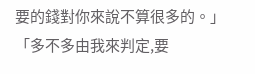要的錢對你來說不算很多的。」
「多不多由我來判定,要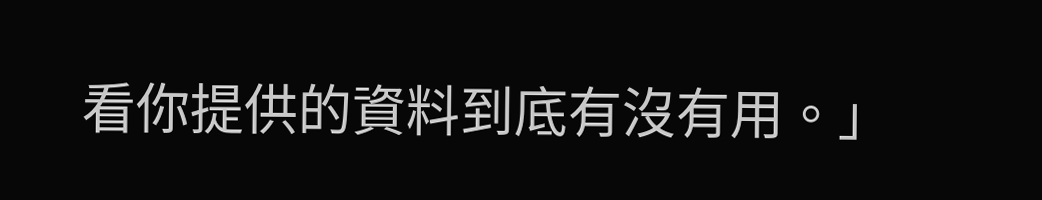看你提供的資料到底有沒有用。」